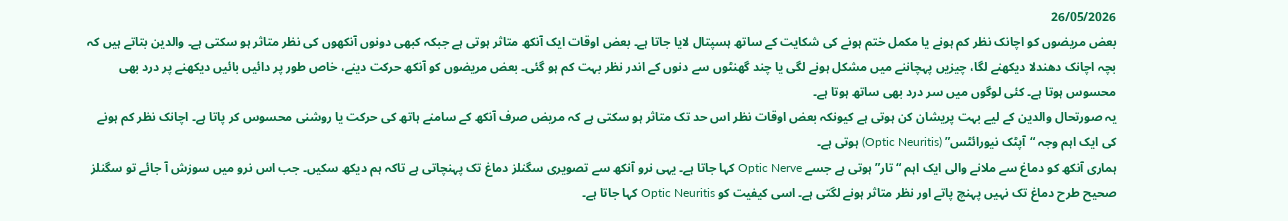26/05/2026
بعض مریضوں کو اچانک نظر کم ہونے یا مکمل ختم ہونے کی شکایت کے ساتھ ہسپتال لایا جاتا ہے۔ بعض اوقات ایک آنکھ متاثر ہوتی ہے جبکہ کبھی دونوں آنکھوں کی نظر متاثر ہو سکتی ہے۔ والدین بتاتے ہیں کہ بچہ اچانک دھندلا دیکھنے لگا، چیزیں پہچاننے میں مشکل ہونے لگی یا چند گھنٹوں سے دنوں کے اندر نظر بہت کم ہو گئی۔ بعض مریضوں کو آنکھ حرکت دینے، خاص طور پر دائیں بائیں دیکھنے پر درد بھی محسوس ہوتا ہے۔ کئی لوگوں میں سر درد بھی ساتھ ہوتا ہے۔
یہ صورتحال والدین کے لیے بہت پریشان کن ہوتی ہے کیونکہ بعض اوقات نظر اس حد تک متاثر ہو سکتی ہے کہ مریض صرف آنکھ کے سامنے ہاتھ کی حرکت یا روشنی محسوس کر پاتا ہے۔ اچانک نظر کم ہونے کی ایک اہم وجہ “آپٹک نیورائٹس” (Optic Neuritis) ہوتی ہے۔
ہماری آنکھ کو دماغ سے ملانے والی ایک اہم “تار” ہوتی ہے جسے Optic Nerve کہا جاتا ہے۔ یہی نرو آنکھ سے تصویری سگنلز دماغ تک پہنچاتی ہے تاکہ ہم دیکھ سکیں۔ جب اس نرو میں سوزش آ جائے تو سگنلز صحیح طرح دماغ تک نہیں پہنچ پاتے اور نظر متاثر ہونے لگتی ہے۔ اسی کیفیت کو Optic Neuritis کہا جاتا ہے۔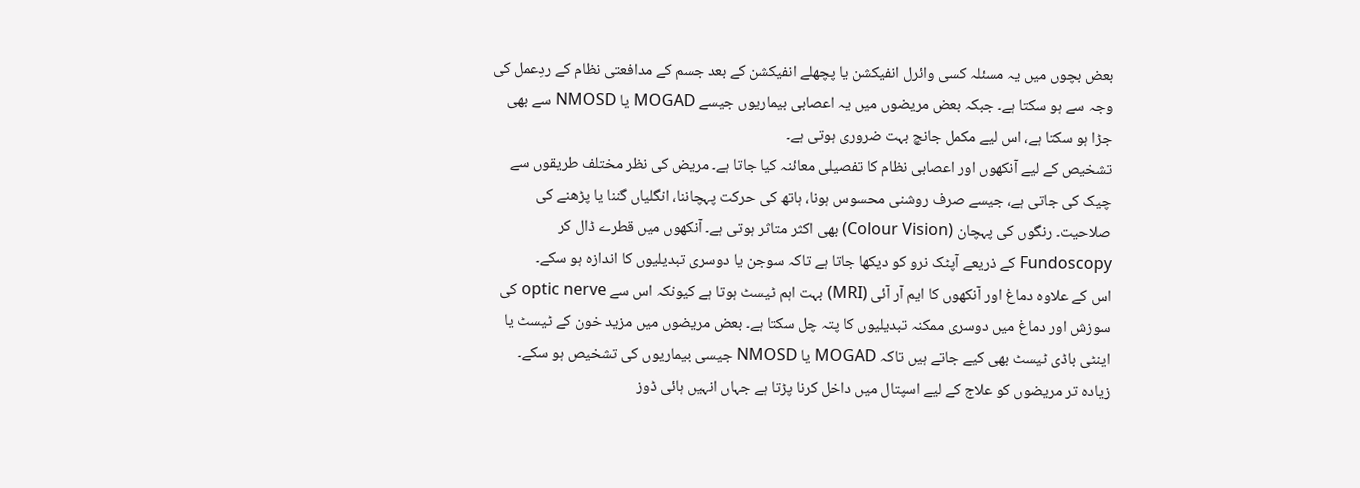بعض بچوں میں یہ مسئلہ کسی وائرل انفیکشن یا پچھلے انفیکشن کے بعد جسم کے مدافعتی نظام کے ردِعمل کی وجہ سے ہو سکتا ہے۔ جبکہ بعض مریضوں میں یہ اعصابی بیماریوں جیسے MOGAD یا NMOSD سے بھی جڑا ہو سکتا ہے، اس لیے مکمل جانچ بہت ضروری ہوتی ہے۔
تشخیص کے لیے آنکھوں اور اعصابی نظام کا تفصیلی معائنہ کیا جاتا ہے۔ مریض کی نظر مختلف طریقوں سے چیک کی جاتی ہے، جیسے صرف روشنی محسوس ہونا، ہاتھ کی حرکت پہچاننا، انگلیاں گننا یا پڑھنے کی صلاحیت۔ رنگوں کی پہچان (Colour Vision) بھی اکثر متاثر ہوتی ہے۔ آنکھوں میں قطرے ڈال کر Fundoscopy کے ذریعے آپٹک نرو کو دیکھا جاتا ہے تاکہ سوجن یا دوسری تبدیلیوں کا اندازہ ہو سکے۔
اس کے علاوہ دماغ اور آنکھوں کا ایم آر آئی (MRI) بہت اہم ٹیسٹ ہوتا ہے کیونکہ اس سے optic nerve کی سوزش اور دماغ میں دوسری ممکنہ تبدیلیوں کا پتہ چل سکتا ہے۔ بعض مریضوں میں مزید خون کے ٹیسٹ یا اینٹی باڈی ٹیسٹ بھی کیے جاتے ہیں تاکہ MOGAD یا NMOSD جیسی بیماریوں کی تشخیص ہو سکے۔
زیادہ تر مریضوں کو علاج کے لیے اسپتال میں داخل کرنا پڑتا ہے جہاں انہیں ہائی ڈوز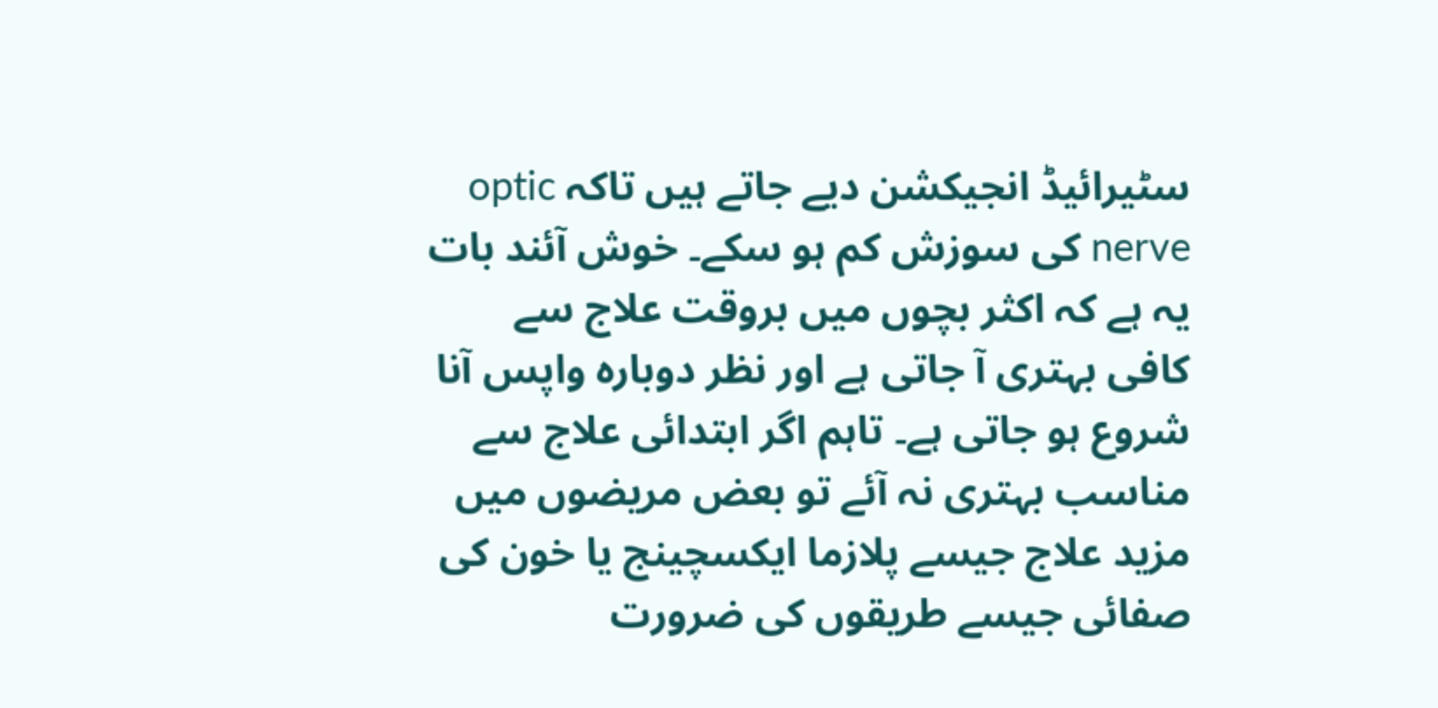سٹیرائیڈ انجیکشن دیے جاتے ہیں تاکہ optic nerve کی سوزش کم ہو سکے۔ خوش آئند بات یہ ہے کہ اکثر بچوں میں بروقت علاج سے کافی بہتری آ جاتی ہے اور نظر دوبارہ واپس آنا شروع ہو جاتی ہے۔ تاہم اگر ابتدائی علاج سے مناسب بہتری نہ آئے تو بعض مریضوں میں مزید علاج جیسے پلازما ایکسچینج یا خون کی صفائی جیسے طریقوں کی ضرورت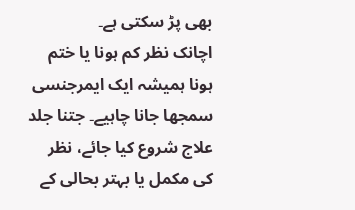بھی پڑ سکتی ہے۔
اچانک نظر کم ہونا یا ختم ہونا ہمیشہ ایک ایمرجنسی سمجھا جانا چاہیے۔ جتنا جلد علاج شروع کیا جائے، نظر کی مکمل یا بہتر بحالی کے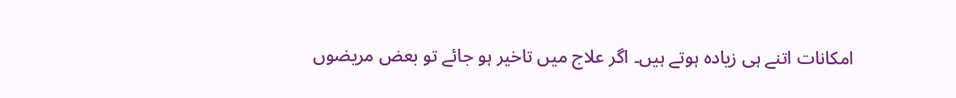امکانات اتنے ہی زیادہ ہوتے ہیں۔ اگر علاج میں تاخیر ہو جائے تو بعض مریضوں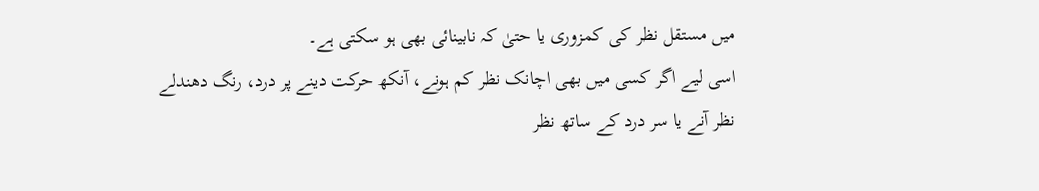میں مستقل نظر کی کمزوری یا حتیٰ کہ نابینائی بھی ہو سکتی ہے۔
اسی لیے اگر کسی میں بھی اچانک نظر کم ہونے، آنکھ حرکت دینے پر درد، رنگ دھندلے نظر آنے یا سر درد کے ساتھ نظر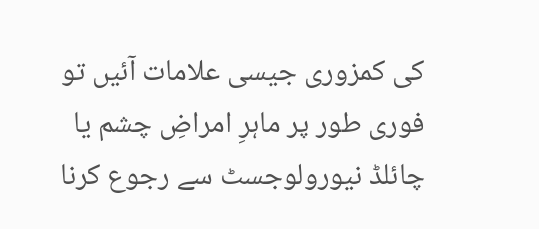کی کمزوری جیسی علامات آئیں تو فوری طور پر ماہرِ امراضِ چشم یا چائلڈ نیورولوجسٹ سے رجوع کرنا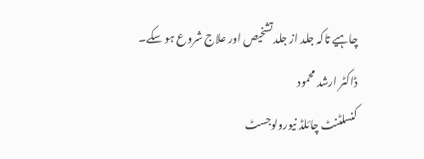چاہیے تاکہ جلد از جلد تشخیص اور علاج شروع ہو سکے۔
ڈاکٹر ارشد محمود
کنسلٹنٹ چائلڈ نیورولوجسٹ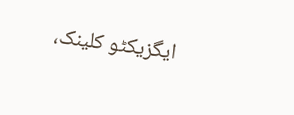ایگزیکٹو کلینک،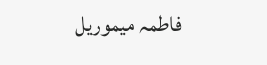فاطمہ میموریل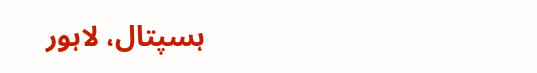ہسپتال، لاہور